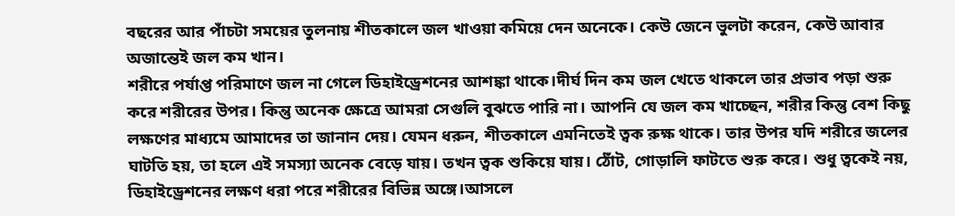বছরের আর পাঁচটা সময়ের তুলনায় শীতকালে জল খাওয়া কমিয়ে দেন অনেকে। কেউ জেনে ভুলটা করেন, কেউ আবার অজান্তেই জল কম খান।
শরীরে পর্যাপ্ত পরিমাণে জল না গেলে ডিহাইড্রেশনের আশঙ্কা থাকে।দীর্ঘ দিন কম জল খেতে থাকলে তার প্রভাব পড়া শুরু করে শরীরের উপর। কিন্তু অনেক ক্ষেত্রে আমরা সেগুলি বুঝতে পারি না। আপনি যে জল কম খাচ্ছেন, শরীর কিন্তু বেশ কিছু লক্ষণের মাধ্যমে আমাদের তা জানান দেয়। যেমন ধরুন, শীতকালে এমনিতেই ত্বক রুক্ষ থাকে। তার উপর যদি শরীরে জলের ঘাটতি হয়, তা হলে এই সমস্যা অনেক বেড়ে যায়। তখন ত্বক শুকিয়ে যায়। ঠোঁট, গোড়ালি ফাটতে শুরু করে। শুধু ত্বকেই নয়, ডিহাইড্রেশনের লক্ষণ ধরা পরে শরীরের বিভিন্ন অঙ্গে।আসলে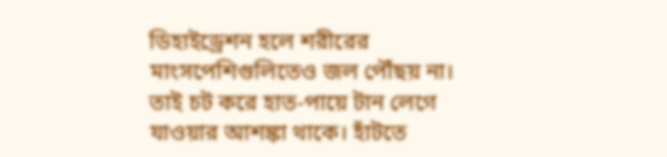ডিহাইড্রেশন হলে শরীরের মাংসপেশিগুলিতেও জল পৌঁছয় না। তাই চট করে হাত-পায়ে টান লেগে যাওয়ার আশঙ্কা থাকে। হাঁটতে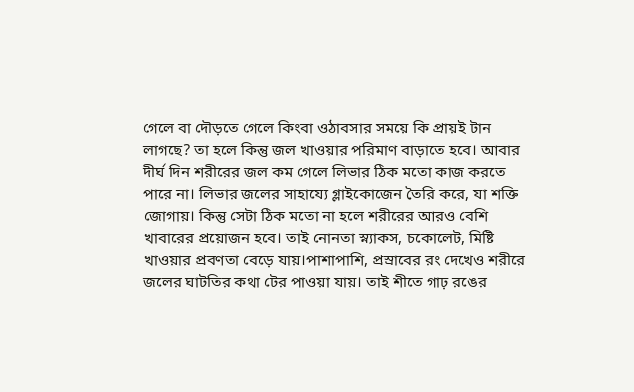গেলে বা দৌড়তে গেলে কিংবা ওঠাবসার সময়ে কি প্রায়ই টান লাগছে? তা হলে কিন্তু জল খাওয়ার পরিমাণ বাড়াতে হবে। আবার দীর্ঘ দিন শরীরের জল কম গেলে লিভার ঠিক মতো কাজ করতে পারে না। লিভার জলের সাহায্যে গ্লাইকোজেন তৈরি করে, যা শক্তি জোগায়। কিন্তু সেটা ঠিক মতো না হলে শরীরের আরও বেশি খাবারের প্রয়োজন হবে। তাই নোনতা স্ন্যাকস, চকোলেট, মিষ্টি খাওয়ার প্রবণতা বেড়ে যায়।পাশাপাশি, প্রস্রাবের রং দেখেও শরীরে জলের ঘাটতির কথা টের পাওয়া যায়। তাই শীতে গাঢ় রঙের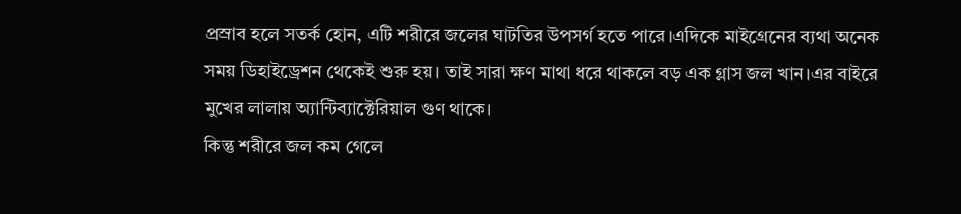প্রস্রাব হলে সতর্ক হোন, এটি শরীরে জলের ঘাটতির উপসর্গ হতে পারে।এদিকে মাইগ্রেনের ব্যথা অনেক সময় ডিহাইড্রেশন থেকেই শুরু হয়। তাই সারা ক্ষণ মাথা ধরে থাকলে বড় এক গ্লাস জল খান।এর বাইরে মুখের লালায় অ্যান্টিব্যাক্টেরিয়াল গুণ থাকে।
কিন্তু শরীরে জল কম গেলে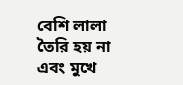বেশি লালা তৈরি হয় না এবং মুখে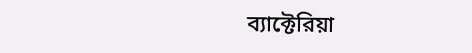ব্যাক্টেরিয়া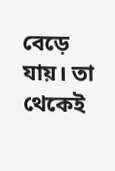বেড়ে যায়। তা থেকেই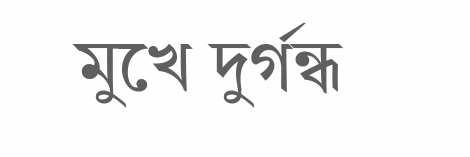মুখে দুর্গন্ধ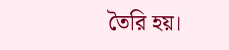তৈরি হয়।